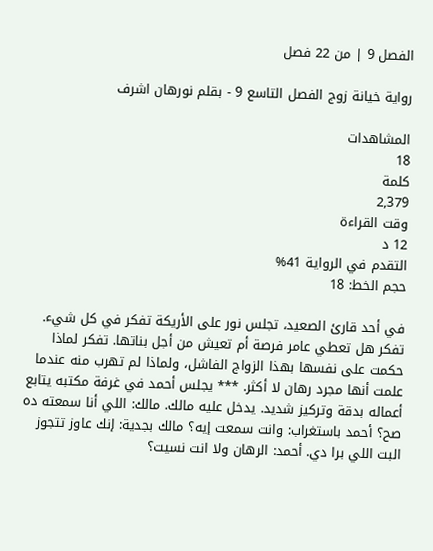الفصل 9 | من 22 فصل

رواية خيانة زوج الفصل التاسع 9 - بقلم نورهان اشرف

المشاهدات
18
كلمة
2,379
وقت القراءة
12 د
التقدم في الرواية 41%
حجم الخط: 18

في أحد قارئ الصعيد، تجلس نور على الأريكة تفكر في كل شيء. تفكر هل تعطي عامر فرصة أم تعيش من أجل بناتها. تفكر لماذا حكمت على نفسها بهذا الزواج الفاشل، ولماذا لم تهرب منه عندما علمت أنها مجرد رهان لا أكثر. *** يجلس أحمد في غرفة مكتبه يتابع أعماله بدقة وتركيز شديد. يدخل عليه مالك. مالك: اللي أنا سمعته ده صح؟ أحمد باستغراب: وانت سمعت إيه؟ مالك بجدية: إنك عاوز تتجوز البت اللي برا دي. أحمد: الرهان ولا انت نسيت؟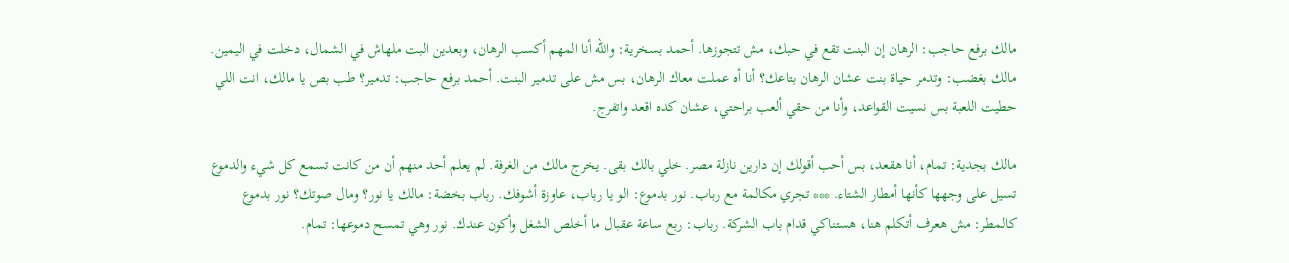مالك برفع حاجب: الرهان إن البنت تقع في حبك، مش تتجوزها. أحمد بسخرية: والله أنا المهم أكسب الرهان، وبعدين البت ملهاش في الشمال، دخلت في اليمين. مالك بغضب: وتدمر حياة بنت عشان الرهان بتاعك؟ أنا أه عملت معاك الرهان، بس مش على تدمير البنت. أحمد برفع حاجب: تدمير؟ طب بص يا مالك، انت اللي حطيت اللعبة بس نسيت القواعد، وأنا من حقي ألعب براحتي، عشان كده اقعد واتفرج.

مالك بجدية: تمام، أنا هقعد، بس أحب أقولك إن دارين نازلة مصر. خلي بالك بقى. يخرج مالك من الغرفة. لم يعلم أحد منهم أن من كانت تسمع كل شيء والدموع تسيل على وجهها كأنها أمطار الشتاء. *** تجري مكالمة مع رباب. نور بدموع: الو يا رباب، عاوزة أشوفك. رباب بخضة: مالك يا نور؟ ومال صوتك؟ نور بدموع كالمطر: مش هعرف أتكلم هنا، هستناكي قدام باب الشركة. رباب: ربع ساعة عقبال ما أخلص الشغل وأكون عندك. نور وهي تمسح دموعها: تمام.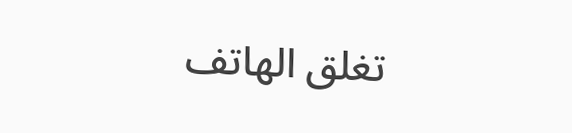تغلق الهاتف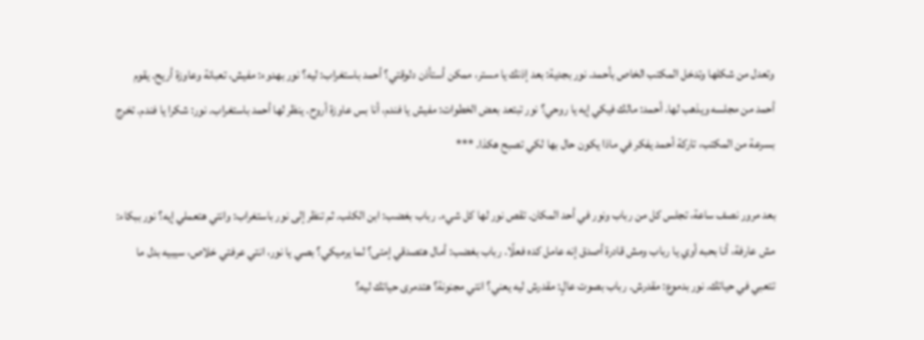وتعدل من شكلها وتدخل المكتب الخاص بأحمد. نور بجدية: بعد إذنك يا مستر، ممكن أستأذن دلوقتي؟ أحمد باستغراب: ليه؟ نور بهدوء: مفيش، تعبانة وعاوزة أريح. يقوم أحمد من مجلسه ويذهب لها. أحمد: مالك فيكي إيه يا روحي؟ نور تبتعد بعض الخطوات: مفيش يا فندم، أنا بس عاوزة أروح. ينظر لها أحمد باستغراب. نور: شكرا يا فندم. تخرج بسرعة من المكتب، تاركة أحمد يفكر في ماذا يكون حال بها لكي تصبح هكذا. ***

بعد مرور نصف ساعة، تجلس كل من رباب ونور في أحد المكان. تقص نور لها كل شيء. رباب بغضب: ابن الكلب. ثم تنظر إلى نور باستغراب: وانتي هتعملي إيه؟ نور ببكاء: مش عارفة، أنا بحبه أوي يا رباب ومش قادرة أصدق إنه عامل كده فعلًا. رباب بغضب: أمال هتصدقي إمتى؟ لما يرميكي؟ بصي يا نور، انتي عرفتي خلاص، سيبيه بدل ما تتعبي في حياتك. نور بدموع: مقدرش. رباب بصوت عالٍ: مقدرش ليه يعني؟ انتي مجنونة؟ هتدمرى حياتك ليه؟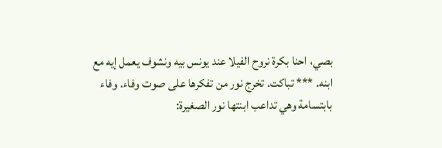بصي، احنا بكرة نروح الفيلا عند يونس بيه ونشوف يعمل إيه مع ابنه. *** تباكت. تخرج نور من تفكرها على صوت وفاء. وفاء بابتسامة وهي تداعب ابنتها نور الصغيرة: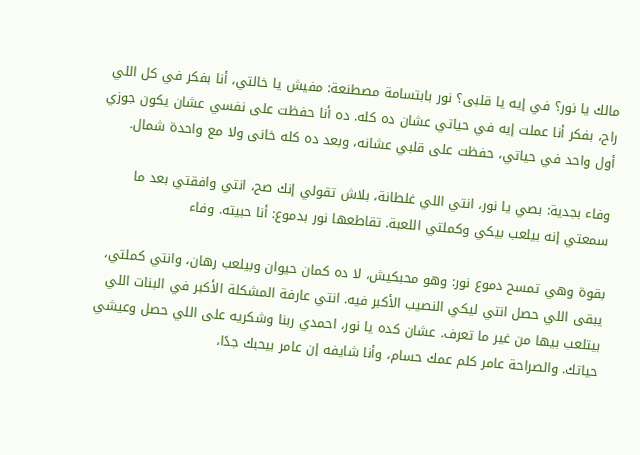مالك يا نور؟ في إيه يا قلبى؟ نور بابتسامة مصطنعة: مفيش يا خالتي، أنا بفكر في كل اللي راح، بفكر أنا عملت إيه في حياتي عشان ده كله. ده أنا حفظت على نفسي عشان يكون جوزي أول واحد في حياتي، حفظت على قلبي عشانه، وبعد ده كله خانى ولا مع واحدة شمال.

وفاء بجدية: بصي يا نور، انتي اللي غلطانة، بلاش تقولي إنك صح، انتي وافقتي بعد ما سمعتي إنه بيلعب بيكي وكملتي اللعبة. تقاطعها نور بدموع: أنا حبيته. وفاء

بقوة وهي تمسح دموع نور: وهو محبكيش، لا ده كمان حيوان وبيلعب رهان، وانتي كملتي، يبقى اللي حصل انتي ليكي النصيب الأكبر فيه. انتي عارفة المشكلة الأكبر في البنات اللي بيتلعب بيها من غير ما تعرف. عشان كده يا نور، احمدي ربنا وشكريه على اللي حصل وعيشي حياتك. والصراحة عامر كلم عمك حسام، وأنا شايفه إن عامر بيحبك جدًا،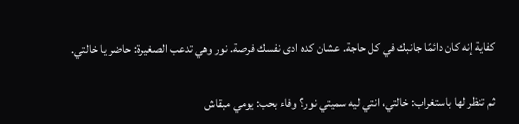كفاية إنه كان دائمًا جانبك في كل حاجة. عشان كده ادى نفسك فرصة. نور وهي تدعب الصغيرة: حاضر يا خالتي.

ثم تنظر لها باستغراب: خالتي، انتي ليه سميتي نور؟ وفاء بحب: يومي مبقاش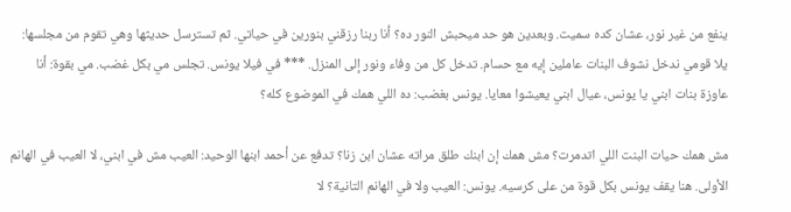ينفع من غير نور، عشان كده سميت. وبعدين هو حد ميحبش النور ده؟ أنا ربنا رزقني بنورين في حياتي. ثم تسترسل حديثها وهي تقوم من مجلسها: يلا قومي ندخل نشوف البنات عاملين إيه مع حسام. تدخل كل من وفاء ونور إلى المنزل. *** في فيلا يونس. تجلس مي بكل غضب. مي بقوة: أنا عاوزة بنات ابني يا يونس، عيال ابني يعيشوا معايا. يونس بغضب: ده اللي همك في الموضوع كله؟

مش همك حيات البنت اللي اتدمرت؟ مش همك إن ابنك طلق مراته عشان ابن زنا؟ تدفع عن أحمد ابنها الوحيد: العيب مش في ابني، لا العيب في الهانم الأولى. هنا يقف يونس بكل قوة من على كرسيه. يونس: العيب ولا في الهانم التانية؟ لا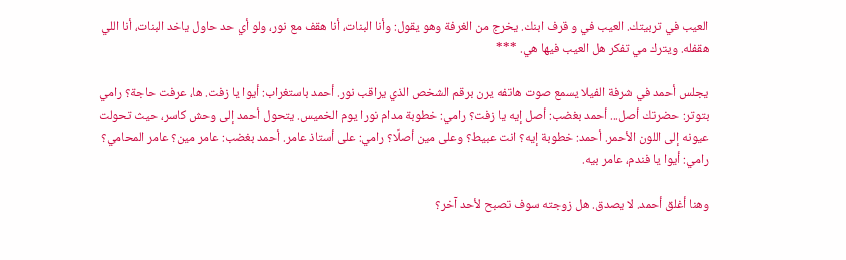العيب في تربيتك. العيب في و قرف ابنك. يخرج من الغرفة وهو يقول: وأنا البنات، أنا هقف مع نور، ولو أي حد حاول ياخد البنات، أنا اللي هقفله. ويترك مي تفكر هل العيب فيها هي. ***

يجلس أحمد في شرفة الفيلا يسمع صوت هاتفه يرن برقم الشخص الذي يراقب نور. أحمد باستغراب: أيوا يا زفت. ها، عرفت حاجة؟ رامي بتوتر: حضرتك أصل... أحمد بغضب: أصل إيه يا زفت؟ رامي: خطوبة مدام نورا يوم الخميس. يتحول أحمد إلى وحش كاسر، حيث تحولت عيونه إلى اللون الأحمر. أحمد: خطوبة إيه؟ انت عبيط؟ وعلى مين أصلًا؟ رامي: على أستاذ عامر. أحمد بغضب: عامر مين؟ عامر المحامي؟ رامي: أيوا يا فندم، عامر بيه.

وهنا أغلق أحمد. لا يصدق. هل زوجته سوف تصبح لأحد آخر؟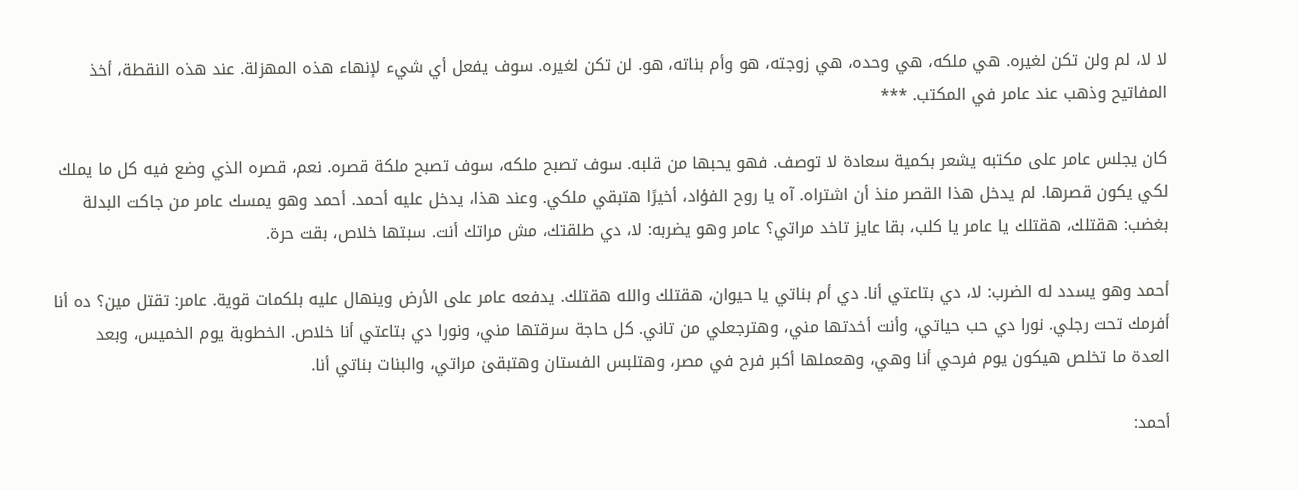لا لا، لم ولن تكن لغيره. هي ملكه، هي وحده، هي زوجته، هو وأم بناته، هو. لن تكن لغيره. سوف يفعل أي شيء لإنهاء هذه المهزلة. عند هذه النقطة، أخذ المفاتيح وذهب عند عامر في المكتب. ***

كان يجلس عامر على مكتبه يشعر بكمية سعادة لا توصف. فهو يحبها من قلبه. سوف تصبح ملكه، سوف تصبح ملكة قصره. نعم، قصره الذي وضع فيه كل ما يملك لكي يكون قصرها. لم يدخل هذا القصر منذ أن اشتراه. آه يا روح الفؤاد، أخيرًا هتبقي ملكي. وعند هذا، يدخل عليه أحمد. أحمد وهو يمسك عامر من جاكت البدلة بغضب: هقتلك، هقتلك يا عامر يا كلب، بقا عايز تاخد مراتي؟ عامر وهو يضربه: لا، دي طلقتك، مش مراتك أنت. سبتها خلاص، بقت حرة.

أحمد وهو يسدد له الضرب: لا، دي بتاعتي أنا. دي أم بناتي يا حيوان، هقتلك والله هقتلك. يدفعه عامر على الأرض وينهال عليه بلكمات قوية. عامر: تقتل مين؟ ده أنا أفرمك تحت رجلي. نورا دي حب حياتي، وأنت أخدتها مني، وهترجعلي من تاني. كل حاجة سرقتها مني، ونورا دي بتاعتي أنا خلاص. الخطوبة يوم الخميس، وبعد العدة ما تخلص هيكون يوم فرحي أنا وهي، وهعملها أكبر فرح في مصر، وهتلبس الفستان وهتبقىٰ مراتي، والبنات بناتي أنا.

أحمد: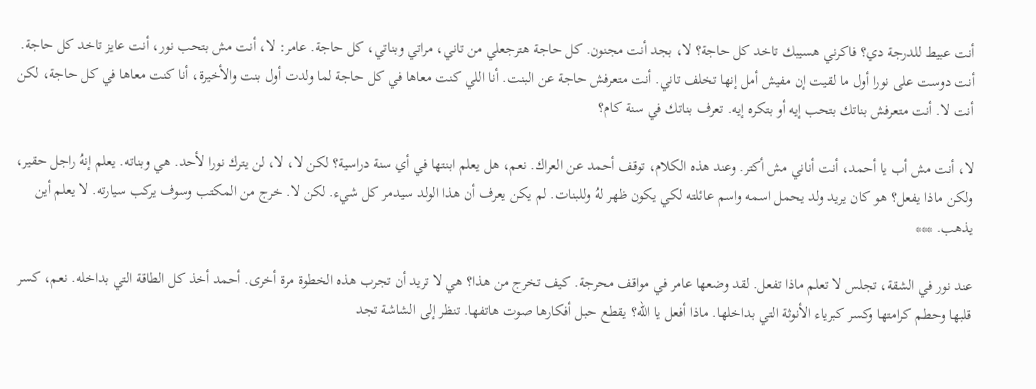أنت عبيط للدرجة دي؟ فاكرني هسيبك تاخد كل حاجة؟ لا، بجد أنت مجنون. كل حاجة هترجعلي من تاني، مراتي وبناتي، كل حاجة. عامر: لا، أنت مش بتحب نور، أنت عايز تاخد كل حاجة. أنت دوست على نورا أول ما لقيت إن مفيش أمل إنها تخلف تاني. أنت متعرفش حاجة عن البنت. أنا اللي كنت معاها في كل حاجة لما ولدت أول بنت والأخيرة، أنا كنت معاها في كل حاجة، لكن أنت لا. أنت متعرفش بناتك بتحب إيه أو بتكره إيه. تعرف بناتك في سنة كام؟

لا، أنت مش أب يا أحمد، أنت أناني مش أكتر. وعند هذه الكلام، توقف أحمد عن العراك. نعم، هل يعلم ابنتها في أي سنة دراسية؟ لكن لا، لا، لن يترك نورا لأحد. هي وبناته. يعلم إنهُ راجل حقير، ولكن ماذا يفعل؟ هو كان يريد ولد يحمل اسمه واسم عائلته لكي يكون ظهر لهُ وللبنات. لم يكن يعرف أن هذا الولد سيدمر كل شيء. لكن لا. خرج من المكتب وسوف يركب سيارته. لا يعلم أين يذهب. ***

عند نور في الشقة، تجلس لا تعلم ماذا تفعل. لقد وضعها عامر في مواقف محرجة. كيف تخرج من هذا؟ هي لا تريد أن تجرب هذه الخطوة مرة أخرى. أحمد أخذ كل الطاقة التي بداخله. نعم، كسر قلبها وحطم كرامتها وكسر كبرياء الأنوثة التي بداخلها. ماذا أفعل يا الله؟ يقطع حبل أفكارها صوت هاتفها. تنظر إلى الشاشة تجد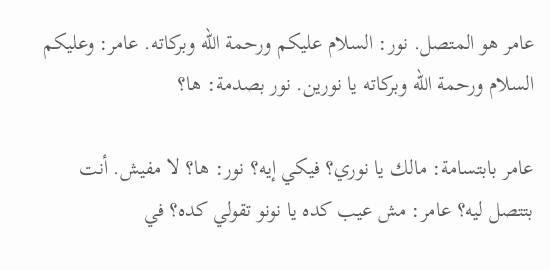عامر هو المتصل. نور: السلام عليكم ورحمة الله وبركاته. عامر: وعليكم السلام ورحمة الله وبركاته يا نورين. نور بصدمة: ها؟

عامر بابتسامة: مالك يا نوري؟ فيكي إيه؟ نور: ها؟ لا مفيش. أنت بتتصل ليه؟ عامر: مش عيب كده يا نونو تقولي كده؟ في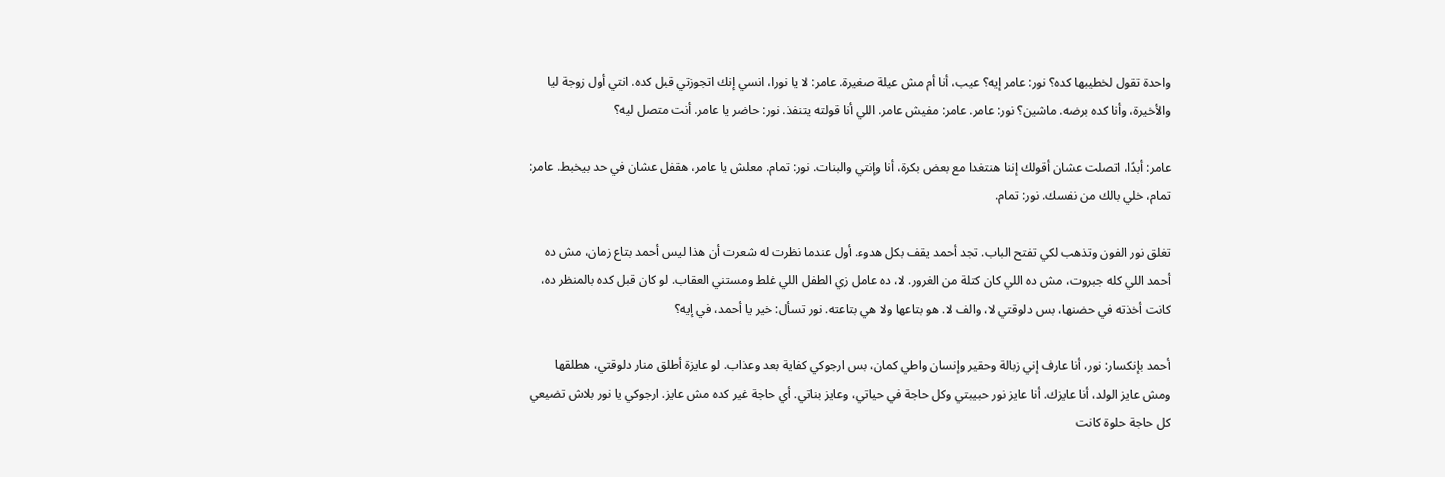واحدة تقول لخطيبها كده؟ نور: عامر إيه؟ عيب، أنا أم مش عيلة صغيرة. عامر: لا يا نورا، انسي إنك اتجوزتي قبل كده. انتي أول زوجة ليا والأخيرة، وأنا كده برضه. ماشين؟ نور: عامر. عامر: مفيش عامر. اللي أنا قولته يتنفذ. نور: حاضر يا عامر. أنت متصل ليه؟

عامر: أبدًا، اتصلت عشان أقولك إننا هنتغدا مع بعض بكرة، أنا وإنتي والبنات. نور: تمام. معلش يا عامر، هقفل عشان في حد بيخبط. عامر: تمام، خلي بالك من نفسك. نور: تمام.

تغلق نور الفون وتذهب لكي تفتح الباب. تجد أحمد يقف بكل هدوء. أول عندما نظرت له شعرت أن هذا ليس أحمد بتاع زمان، مش ده أحمد اللي كله جبروت، مش ده اللي كان كتلة من الغرور. لا، ده عامل زي الطفل اللي غلط ومستني العقاب. لو كان قبل كده بالمنظر ده، كانت أخذته في حضنها، بس دلوقتي لا، والف لا. هو بتاعها ولا هي بتاعته. نور تسأل: خير يا أحمد، في إيه؟

أحمد بإنكسار: نور، أنا عارف إني زبالة وحقير وإنسان واطي كمان، بس ارجوكي كفاية بعد وعذاب. لو عايزة أطلق منار دلوقتي، هطلقها ومش عايز الولد، أنا عايزك. أنا عايز نور حبيبتي وكل حاجة في حياتي، وعايز بناتي. أي حاجة غير كده مش عايز. ارجوكي يا نور بلاش تضيعي كل حاجة حلوة كانت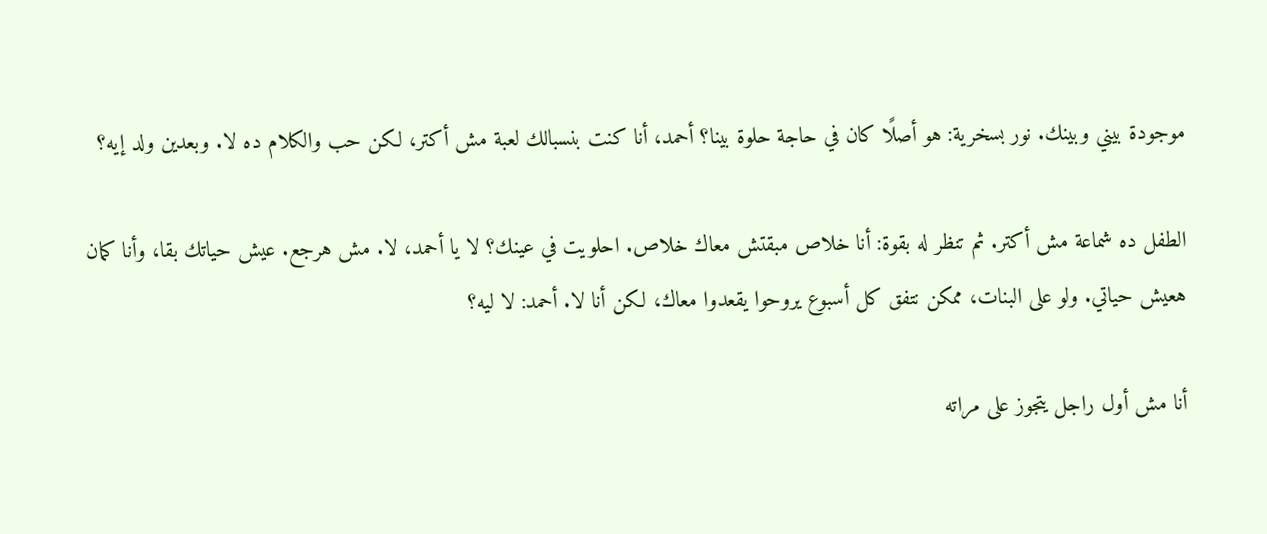موجودة بيني وبينك. نور بسخرية: هو أصلًا كان في حاجة حلوة بينا؟ أحمد، أنا كنت بنسبالك لعبة مش أكتر، لكن حب والكلام ده لا. وبعدين ولد إيه؟

الطفل ده شماعة مش أكتر. ثم تنظر له بقوة: أنا خلاص مبقتش معاك خلاص. احلويت في عينك؟ لا يا أحمد، لا. مش هرجع. عيش حياتك بقا، وأنا كمان هعيش حياتي. ولو على البنات، ممكن نتفق كل أسبوع يروحوا يقعدوا معاك، لكن أنا لا. أحمد: لا ليه؟

أنا مش أول راجل يتجوز على مراته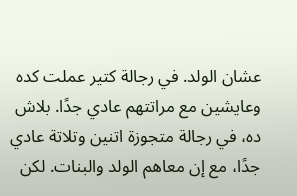عشان الولد. في رجالة كتير عملت كده وعايشين مع مراتتهم عادي جدًا. بلاش ده، في رجالة متجوزة اتنين وتلاتة عادي جدًا، مع إن معاهم الولد والبنات. لكن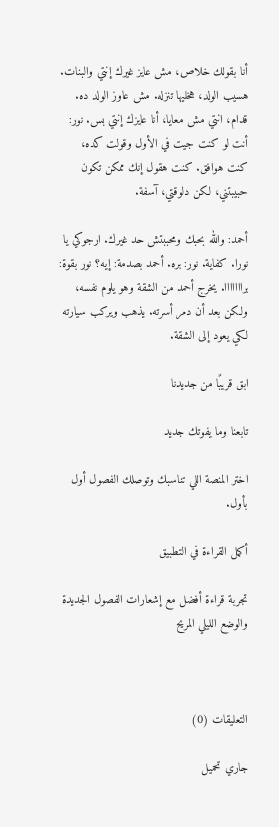أنا بقولك خلاص، مش عايز غيرك إنتي والبنات. هسيب الولد، هخليها تنزله. مش عاوز الولد ده. قدام، انتي مش معايا، أنا عايزك إنتي بس. نور: أنت لو كنت جيت في الأول وقولت كده، كنت هوافق. كنت هقول إنك ممكن تكون حبيبتني، لكن دلوقتي، آسفة.

أحمد: والله بحبك ومحببتش حد غيرك. ارجوكي يا نورا. كفاية. نور: بره. أحمد بصدمة: إيه؟ نور بقوة: برااااااا. يخرج أحمد من الشقة وهو يلوم نفسه، ولكن بعد أن دمر أسرته. يذهب ويركب سيارته لكي يعود إلى الشقة.

ابق قريبًا من جديدنا

تابعنا وما يفوتك جديد

اختر المنصة اللي تناسبك وتوصلك الفصول أول بأول.

أكمل القراءة في التطبيق

تجربة قراءة أفضل مع إشعارات الفصول الجديدة والوضع الليلي المريح



التعليقات (0)

جاري تحميل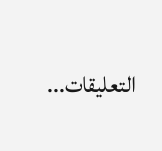التعليقات...